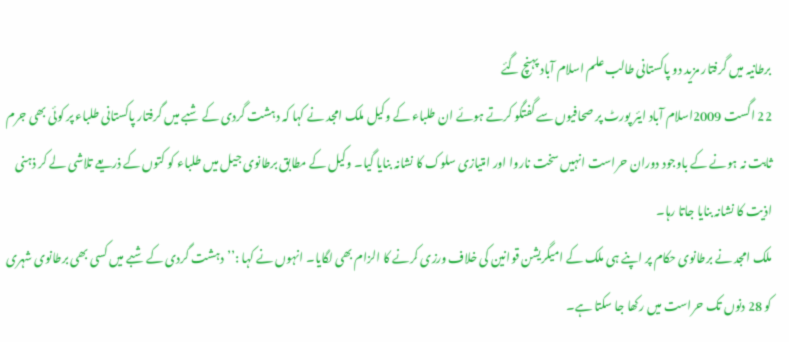برطانیہ میں گرفتار مزید دو پاکستانی طالب علم اسلام آباد پہنچ گئے
22 اگست 2009اسلام آباد ایئر پورٹ پر صحافیوں سے گفتگو کرتے ہوئے ان طلباء کے وکیل ملک امجد نے کہا کہ دہشت گردی کے شبے میں گرفتار پاکستانی طلباء پر کوئی بھی جرم ثابت نہ ہونے کے باوجود دوران حراست انہیں سخت ناروا اور امتیازی سلوک کا نشانہ بنایا گیا۔ وکیل کے مطابق برطانوی جیل میں طلباء کو کتوں کے ذریعے تلاشی لے کر ذہنی اذیت کا نشانہ بنایا جاتا رہا۔
ملک امجد نے برطانوی حکام پر اپنے ہی ملک کے امیگریشن قوانین کی خلاف ورزی کرنے کا الزام بھی لگایا۔ انہوں نے کہا :’’دہشت گردی کے شبے میں کسی بھی برطانوی شہری کو 28 دنوں تک حراست میں رکھا جا سکتا ہے۔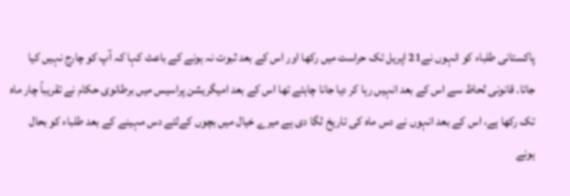پاکستانی طلباء کو انہوں نے21 اپریل تک حراست میں رکھا اور اس کے بعد ثبوت نہ ہونے کے باعث کہا کہ آپ کو چارج نہیں کیا جاتا۔ قانونی لحاظ سے اس کے بعد انہیں رہا کر دیا جانا چاہئے تھا اس کے بعد امیگریشن پراسیس میں برطانوی حکام نے تقریباً چار ماہ تک رکھا ہے، اس کے بعد انہوں نے دس ماہ کی تاریخ لگا دی ہے میرے خیال میں بچوں کےلئے دس مہینے کے بعد طلباء کو بحال ہونے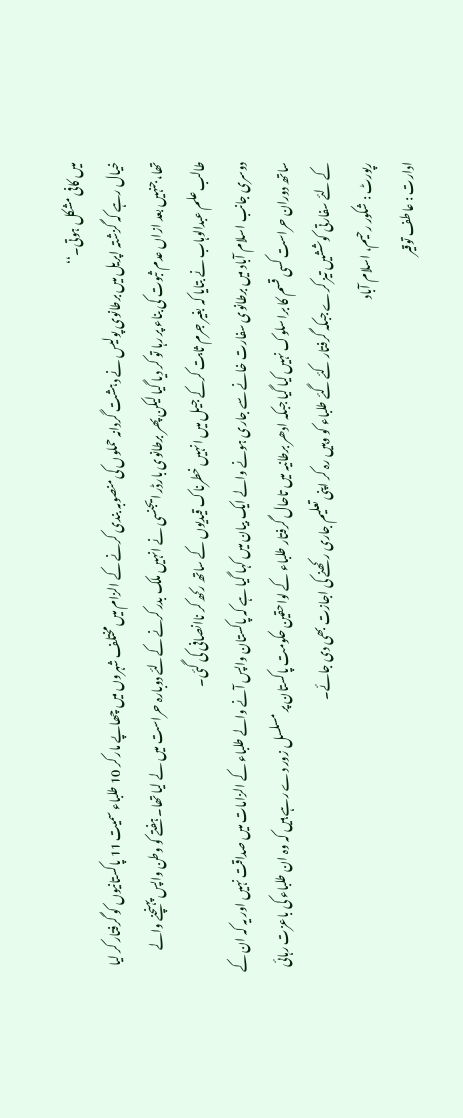میں کافی مشکل ہوتی۔‘‘
خیال رہے کہ گزشتہ اپریل میں برطانوی پولیس نے دہشت گردانہ حملوں کی منصوبہ بندی کرنے کے الزام میں مختلف شہروں میں چھاپے مار کر 10 طلباء سمیت 11 پاکستانیوں کو گرفتار کر لیا تھا، جنہیں بعد ازاں عدم ثبوت کی بناء پر رہا تو کر دیا گیا لیکن پھر برطانوی بارڈر ایجنسی نے انہیں ملک بدر کرنے کےلئے دوبارہ حراست میں لے لیا تھا۔ ہفتے کو وطن واپس پہنچنے والے طالب علم عبدالوہاب نے بتایا کہ بغیر جرم ثابت کرکے جیل میں انہیں خطرناک قیدیوں کے ساتھ رکھ کر ناانصافی کی گئی۔
دوسری جانب اسلام آباد میں برطانوی سفارت خانے سے جاری ہونے والے ایک بیان میں کہا گیا ہے کہ پاکستان واپس آنے والے طلباء کے الزامات میں صداقت نہیں اور یہ کہ ان کے ساتھ دوران حراست کسی قسم کا برا سلوک نہیں کیا گیا جبکہ ادھر برطانیہ میں تاحال گرفتار طلباء کے لواحقین حکومت پاکستان پر مسلسل زور دے رہے ہیں کہ وہ ان طلباء کی باعزت رہائی کے لئے سفارتی کوششیں تیز کرے جبکہ گرفتار کئے گئے طلباء کو وہیں رہ کر اپنی تعلیم جاری رکھنے کی اجازت بھی دی جائے۔
رپورٹ : شکور رحیم، اسلام آباد
ادارت : عاطف توقیر